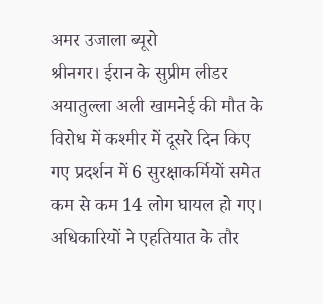अमर उजाला ब्यूरो
श्रीनगर। ईरान के सुप्रीम लीडर अयातुल्ला अली खामनेई की मौत के विरोध में कश्मीर में दूसरे दिन किए गए प्रदर्शन में 6 सुरक्षाकर्मियों समेत कम से कम 14 लोग घायल हो गए।
अधिकारियों ने एहतियात के तौर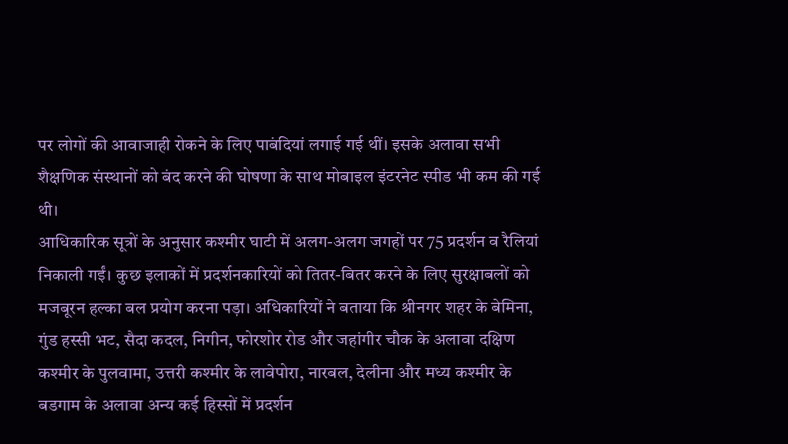पर लोगों की आवाजाही रोकने के लिए पाबंदियां लगाई गई थीं। इसके अलावा सभी शैक्षणिक संस्थानों को बंद करने की घोषणा के साथ मोबाइल इंटरनेट स्पीड भी कम की गई थी।
आधिकारिक सूत्रों के अनुसार कश्मीर घाटी में अलग-अलग जगहों पर 75 प्रदर्शन व रैलियां निकाली गईं। कुछ इलाकों में प्रदर्शनकारियों को तितर-बितर करने के लिए सुरक्षाबलों को मजबूरन हल्का बल प्रयोग करना पड़ा। अधिकारियों ने बताया कि श्रीनगर शहर के बेमिना, गुंड हस्सी भट, सैदा कदल, निगीन, फोरशोर रोड और जहांगीर चौक के अलावा दक्षिण कश्मीर के पुलवामा, उत्तरी कश्मीर के लावेपोरा, नारबल, देलीना और मध्य कश्मीर के बडगाम के अलावा अन्य कई हिस्सों में प्रदर्शन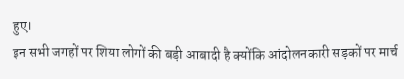हुए।
इन सभी जगहों पर शिया लोगों की बड़ी आबादी है क्योंकि आंदोलनकारी सड़कों पर मार्च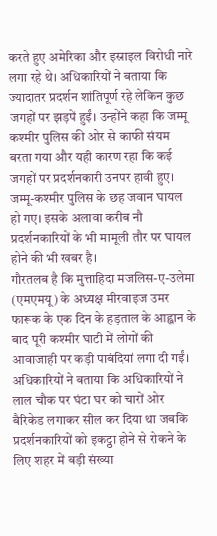करते हुए अमेरिका और इस्राइल विरोधी नारे लगा रहे थे। अधिकारियों ने बताया कि ज्यादातर प्रदर्शन शांतिपूर्ण रहे लेकिन कुछ जगहों पर झड़पें हुईं। उन्होंने कहा कि जम्मू कश्मीर पुलिस की ओर से काफी संयम बरता गया और यही कारण रहा कि कई जगहों पर प्रदर्शनकारी उनपर हावी हुए। जम्मू-कश्मीर पुलिस के छह जवान घायल हो गए। इसके अलावा करीब नौ प्रदर्शनकारियों के भी मामूली तौर पर घायल होने की भी खबर है।
गौरतलब है कि मुत्ताहिदा मजलिस-ए-उलेमा (एमएमयू) के अध्यक्ष मीरवाइज उमर फारूक के एक दिन के हड़ताल के आह्वान के बाद पूरी कश्मीर घाटी में लोगों की आवाजाही पर कड़ी पाबंदियां लगा दी गईं। अधिकारियों ने बताया कि अधिकारियों ने लाल चौक पर घंटा घर को चारों ओर बैरिकेड लगाकर सील कर दिया था जबकि प्रदर्शनकारियों को इकट्ठा होने से रोकने के लिए शहर में बड़ी संख्या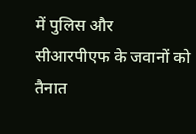में पुलिस और सीआरपीएफ के जवानों को तैनात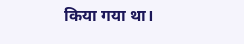किया गया था।